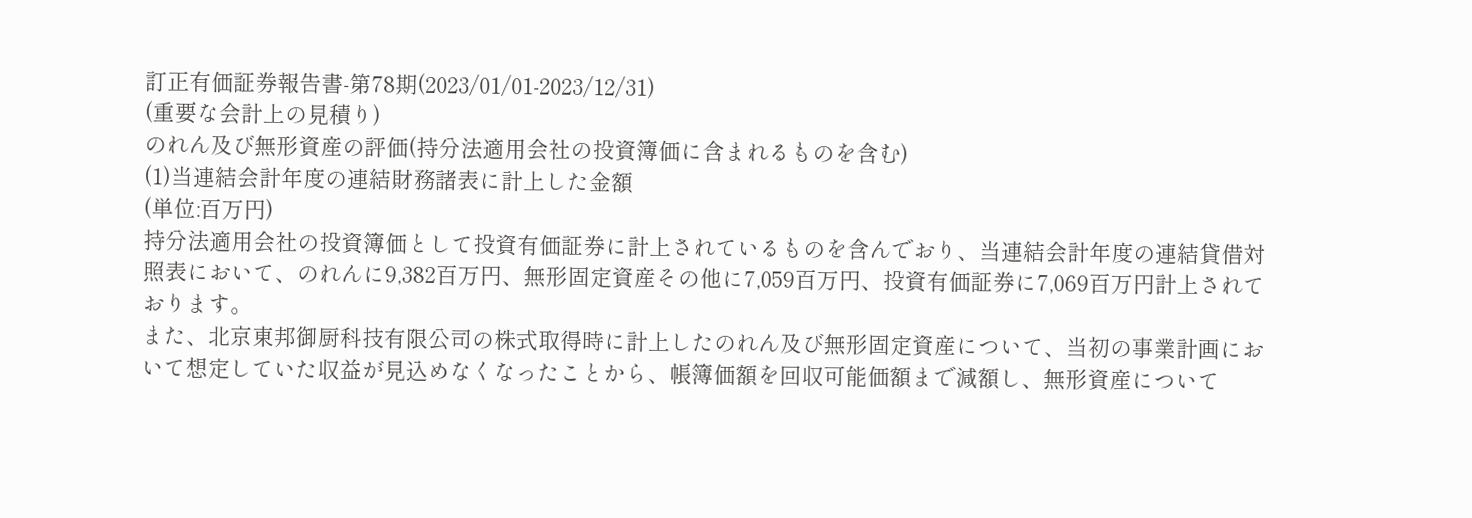訂正有価証券報告書-第78期(2023/01/01-2023/12/31)
(重要な会計上の見積り)
のれん及び無形資産の評価(持分法適用会社の投資簿価に含まれるものを含む)
(1)当連結会計年度の連結財務諸表に計上した金額
(単位:百万円)
持分法適用会社の投資簿価として投資有価証券に計上されているものを含んでおり、当連結会計年度の連結貸借対照表において、のれんに9,382百万円、無形固定資産その他に7,059百万円、投資有価証券に7,069百万円計上されております。
また、北京東邦御厨科技有限公司の株式取得時に計上したのれん及び無形固定資産について、当初の事業計画において想定していた収益が見込めなくなったことから、帳簿価額を回収可能価額まで減額し、無形資産について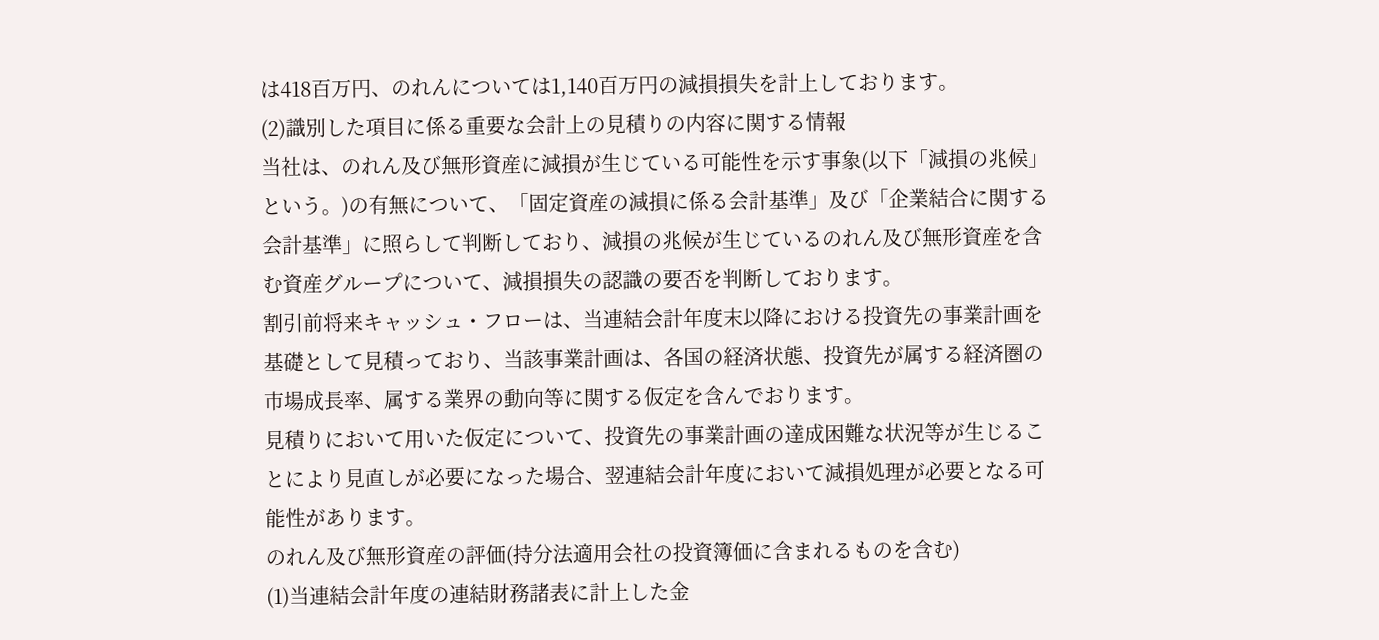は418百万円、のれんについては1,140百万円の減損損失を計上しております。
(2)識別した項目に係る重要な会計上の見積りの内容に関する情報
当社は、のれん及び無形資産に減損が生じている可能性を示す事象(以下「減損の兆候」という。)の有無について、「固定資産の減損に係る会計基準」及び「企業結合に関する会計基準」に照らして判断しており、減損の兆候が生じているのれん及び無形資産を含む資産グループについて、減損損失の認識の要否を判断しております。
割引前将来キャッシュ・フローは、当連結会計年度末以降における投資先の事業計画を基礎として見積っており、当該事業計画は、各国の経済状態、投資先が属する経済圏の市場成長率、属する業界の動向等に関する仮定を含んでおります。
見積りにおいて用いた仮定について、投資先の事業計画の達成困難な状況等が生じることにより見直しが必要になった場合、翌連結会計年度において減損処理が必要となる可能性があります。
のれん及び無形資産の評価(持分法適用会社の投資簿価に含まれるものを含む)
(1)当連結会計年度の連結財務諸表に計上した金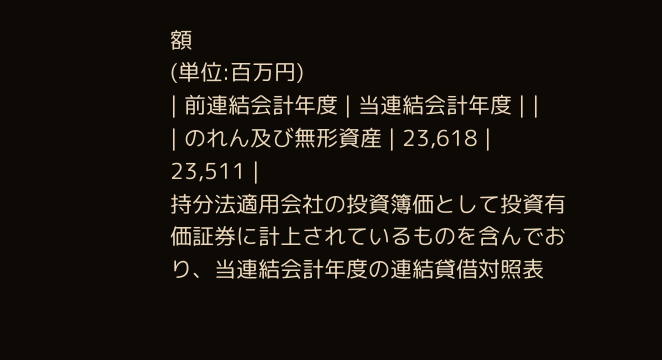額
(単位:百万円)
| 前連結会計年度 | 当連結会計年度 | |
| のれん及び無形資産 | 23,618 | 23,511 |
持分法適用会社の投資簿価として投資有価証券に計上されているものを含んでおり、当連結会計年度の連結貸借対照表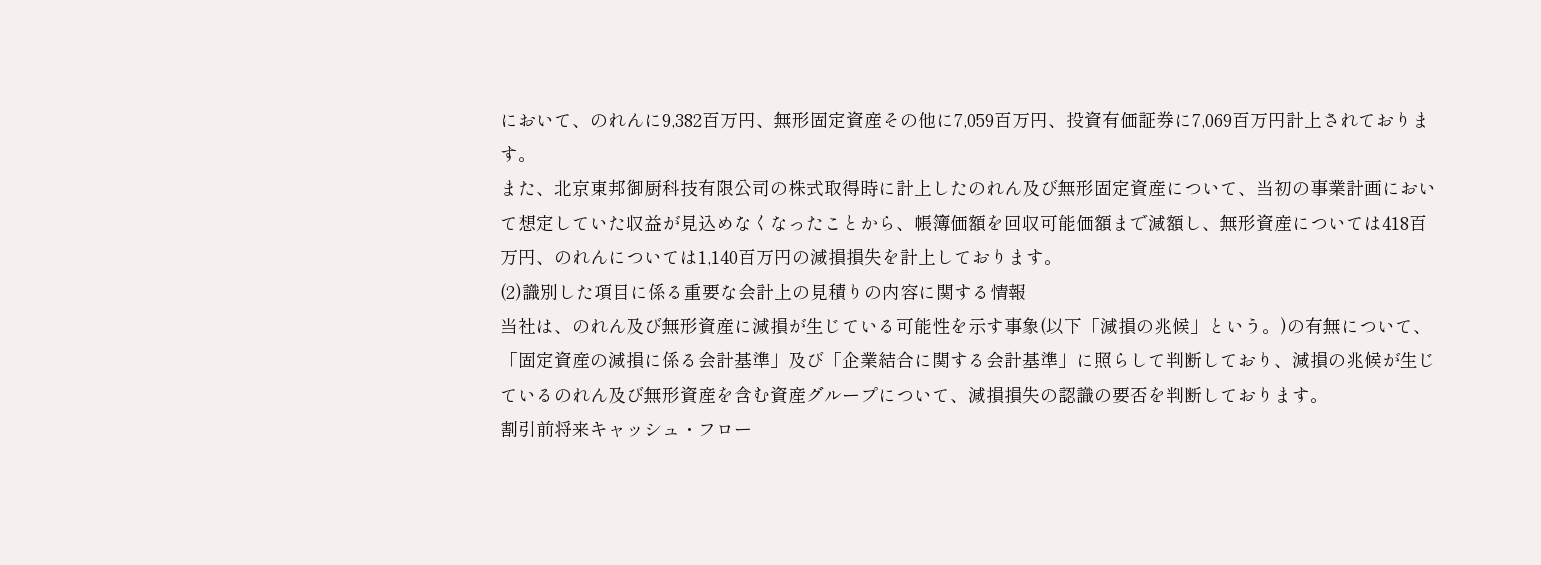において、のれんに9,382百万円、無形固定資産その他に7,059百万円、投資有価証券に7,069百万円計上されております。
また、北京東邦御厨科技有限公司の株式取得時に計上したのれん及び無形固定資産について、当初の事業計画において想定していた収益が見込めなくなったことから、帳簿価額を回収可能価額まで減額し、無形資産については418百万円、のれんについては1,140百万円の減損損失を計上しております。
(2)識別した項目に係る重要な会計上の見積りの内容に関する情報
当社は、のれん及び無形資産に減損が生じている可能性を示す事象(以下「減損の兆候」という。)の有無について、「固定資産の減損に係る会計基準」及び「企業結合に関する会計基準」に照らして判断しており、減損の兆候が生じているのれん及び無形資産を含む資産グループについて、減損損失の認識の要否を判断しております。
割引前将来キャッシュ・フロー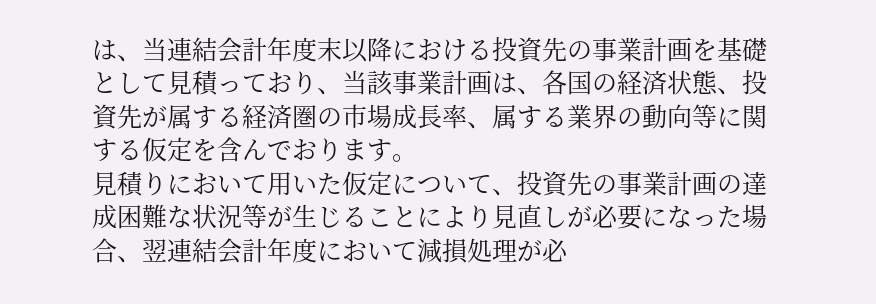は、当連結会計年度末以降における投資先の事業計画を基礎として見積っており、当該事業計画は、各国の経済状態、投資先が属する経済圏の市場成長率、属する業界の動向等に関する仮定を含んでおります。
見積りにおいて用いた仮定について、投資先の事業計画の達成困難な状況等が生じることにより見直しが必要になった場合、翌連結会計年度において減損処理が必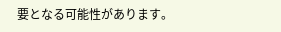要となる可能性があります。